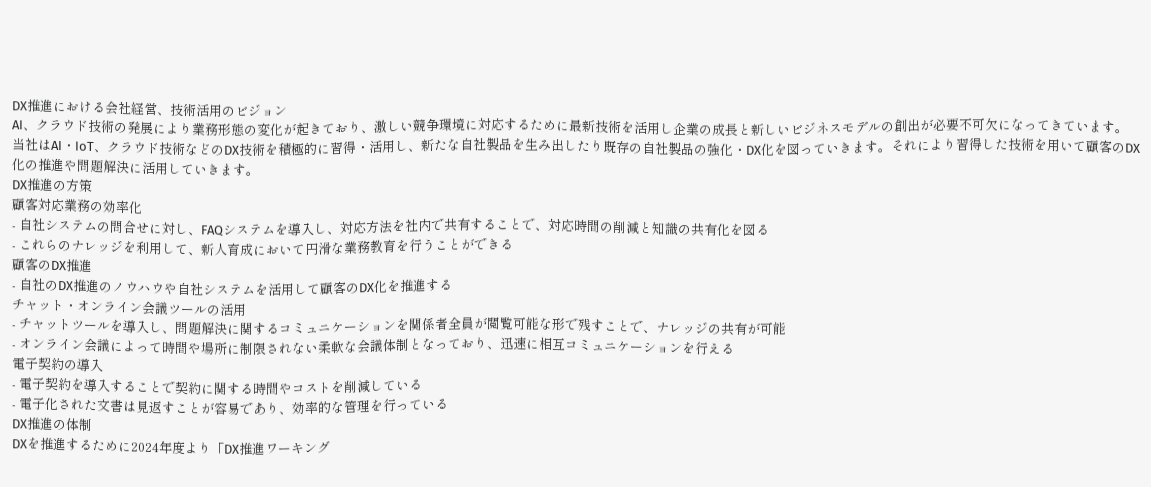DX推進における会社経営、技術活用のビジョン
AI、クラウド技術の発展により業務形態の変化が起きており、激しい競争環境に対応するために最新技術を活用し企業の成長と新しいビジネスモデルの創出が必要不可欠になってきています。
当社はAI・IoT、クラウド技術などのDX技術を積極的に習得・活用し、新たな自社製品を生み出したり既存の自社製品の強化・DX化を図っていきます。それにより習得した技術を用いて顧客のDX化の推進や問題解決に活用していきます。
DX推進の方策
顧客対応業務の効率化
- 自社システムの問合せに対し、FAQシステムを導入し、対応方法を社内で共有することで、対応時間の削減と知識の共有化を図る
- これらのナレッジを利用して、新人育成において円滑な業務教育を行うことができる
顧客のDX推進
- 自社のDX推進のノウハウや自社システムを活用して顧客のDX化を推進する
チャット・オンライン会議ツールの活用
- チャットツールを導入し、問題解決に関するコミュニケーションを関係者全員が閲覧可能な形で残すことで、ナレッジの共有が可能
- オンライン会議によって時間や場所に制限されない柔軟な会議体制となっており、迅速に相互コミュニケーションを行える
電子契約の導入
- 電子契約を導入することで契約に関する時間やコストを削減している
- 電子化された文書は見返すことが容易であり、効率的な管理を行っている
DX推進の体制
DXを推進するために2024年度より「DX推進ワーキング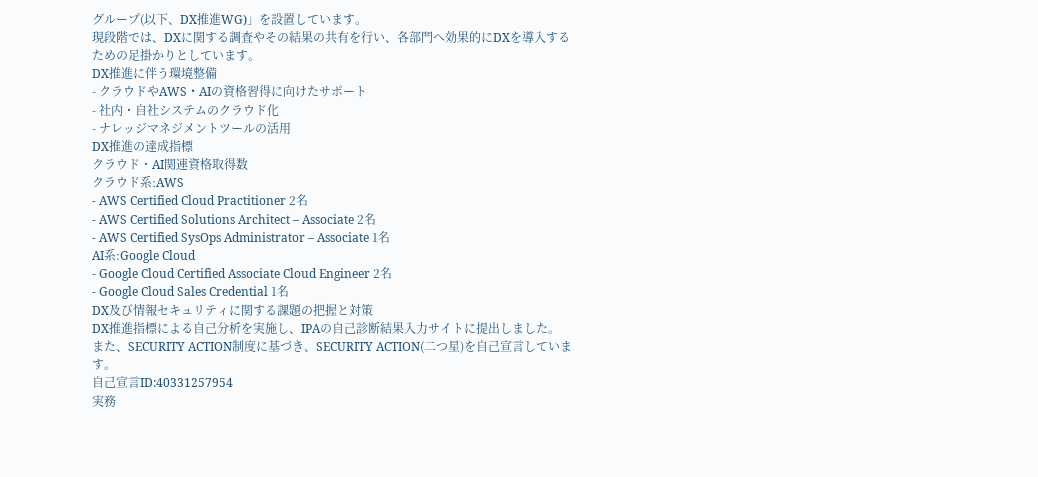グループ(以下、DX推進WG)」を設置しています。
現段階では、DXに関する調査やその結果の共有を行い、各部門へ効果的にDXを導入するための足掛かりとしています。
DX推進に伴う環境整備
- クラウドやAWS・AIの資格習得に向けたサポート
- 社内・自社システムのクラウド化
- ナレッジマネジメントツールの活用
DX推進の達成指標
クラウド・AI関連資格取得数
クラウド系:AWS
- AWS Certified Cloud Practitioner 2名
- AWS Certified Solutions Architect – Associate 2名
- AWS Certified SysOps Administrator – Associate 1名
AI系:Google Cloud
- Google Cloud Certified Associate Cloud Engineer 2名
- Google Cloud Sales Credential 1名
DX及び情報セキュリティに関する課題の把握と対策
DX推進指標による自己分析を実施し、IPAの自己診断結果入力サイトに提出しました。
また、SECURITY ACTION制度に基づき、SECURITY ACTION(二つ星)を自己宣言しています。
自己宣言ID:40331257954
実務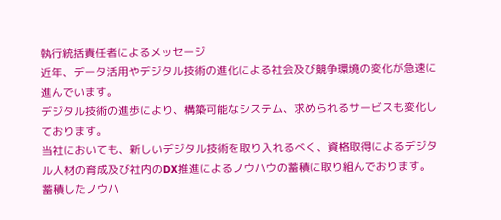執行統括責任者によるメッセージ
近年、データ活用やデジタル技術の進化による社会及び競争環境の変化が急速に進んでいます。
デジタル技術の進歩により、構築可能なシステム、求められるサービスも変化しております。
当社においても、新しいデジタル技術を取り入れるべく、資格取得によるデジタル人材の育成及び社内のDX推進によるノウハウの蓄積に取り組んでおります。
蓄積したノウハ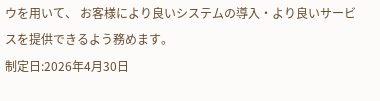ウを用いて、 お客様により良いシステムの導入・より良いサービスを提供できるよう務めます。
制定日:2026年4月30日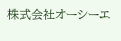株式会社オーシーエ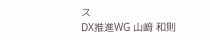ス
DX推進WG 山﨑 和則